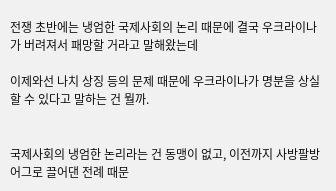전쟁 초반에는 냉엄한 국제사회의 논리 때문에 결국 우크라이나가 버려져서 패망할 거라고 말해왔는데

이제와선 나치 상징 등의 문제 때문에 우크라이나가 명분을 상실 할 수 있다고 말하는 건 뭘까.


국제사회의 냉엄한 논리라는 건 동맹이 없고, 이전까지 사방팔방 어그로 끌어댄 전례 때문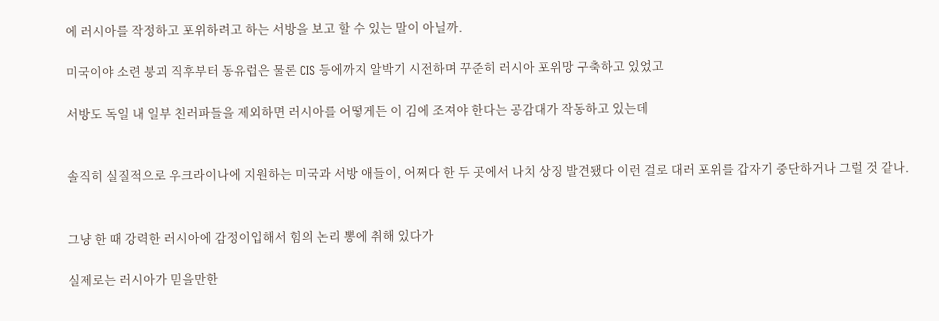에 러시아를 작정하고 포위하려고 하는 서방을 보고 할 수 있는 말이 아닐까.

미국이야 소련 붕괴 직후부터 동유럽은 물론 CIS 등에까지 알박기 시전하며 꾸준히 러시아 포위망 구축하고 있었고

서방도 독일 내 일부 친러파들을 제외하면 러시아를 어떻게든 이 김에 조져야 한다는 공감대가 작동하고 있는데


솔직히 실질적으로 우크라이나에 지원하는 미국과 서방 애들이, 어쩌다 한 두 곳에서 나치 상징 발견됐다 이런 걸로 대러 포위를 갑자기 중단하거나 그럴 것 같나.


그냥 한 때 강력한 러시아에 감정이입해서 힘의 논리 뽕에 취해 있다가

실제로는 러시아가 믿을만한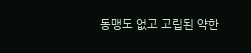동맹도 없고 고립된 약한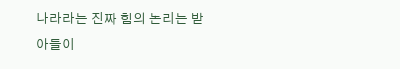나라라는 진짜 힘의 논리는 받아들이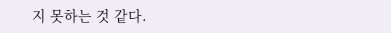지 못하는 것 같다.